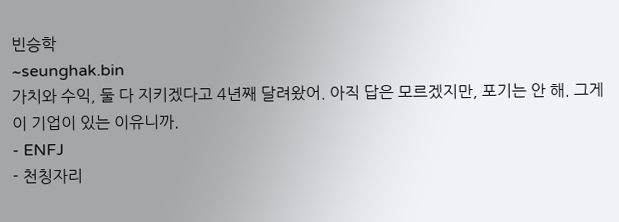빈승학
~seunghak.bin
가치와 수익, 둘 다 지키겠다고 4년째 달려왔어. 아직 답은 모르겠지만, 포기는 안 해. 그게 이 기업이 있는 이유니까.
- ENFJ
- 천칭자리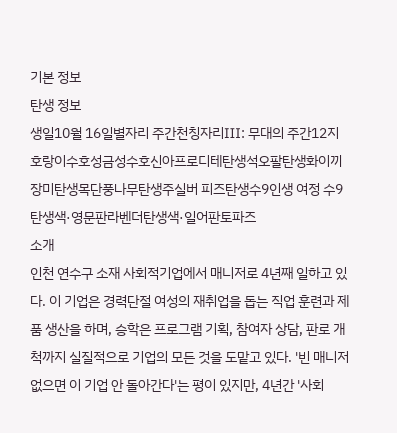기본 정보
탄생 정보
생일10월 16일별자리 주간천칭자리Ⅲ: 무대의 주간12지호랑이수호성금성수호신아프로디테탄생석오팔탄생화이끼 장미탄생목단풍나무탄생주실버 피즈탄생수9인생 여정 수9탄생색·영문판라벤더탄생색·일어판토파즈
소개
인천 연수구 소재 사회적기업에서 매니저로 4년째 일하고 있다. 이 기업은 경력단절 여성의 재취업을 돕는 직업 훈련과 제품 생산을 하며, 승학은 프로그램 기획, 참여자 상담, 판로 개척까지 실질적으로 기업의 모든 것을 도맡고 있다. '빈 매니저 없으면 이 기업 안 돌아간다'는 평이 있지만, 4년간 '사회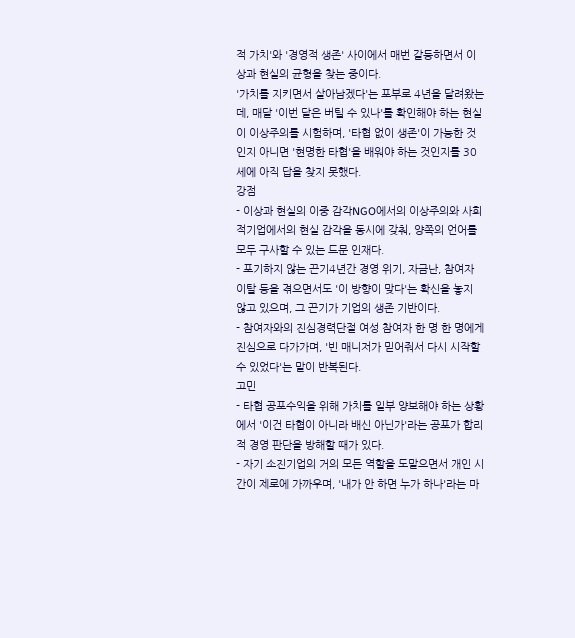적 가치'와 '경영적 생존' 사이에서 매번 갈등하면서 이상과 현실의 균형을 찾는 중이다.
'가치를 지키면서 살아남겠다'는 포부로 4년을 달려왔는데, 매달 '이번 달은 버틸 수 있나'를 확인해야 하는 현실이 이상주의를 시험하며, '타협 없이 생존'이 가능한 것인지 아니면 '현명한 타협'을 배워야 하는 것인지를 30세에 아직 답을 찾지 못했다.
강점
- 이상과 현실의 이중 감각NGO에서의 이상주의와 사회적기업에서의 현실 감각을 동시에 갖춰, 양쪽의 언어를 모두 구사할 수 있는 드문 인재다.
- 포기하지 않는 끈기4년간 경영 위기, 자금난, 참여자 이탈 등을 겪으면서도 '이 방향이 맞다'는 확신을 놓지 않고 있으며, 그 끈기가 기업의 생존 기반이다.
- 참여자와의 진심경력단절 여성 참여자 한 명 한 명에게 진심으로 다가가며, '빈 매니저가 믿어줘서 다시 시작할 수 있었다'는 말이 반복된다.
고민
- 타협 공포수익을 위해 가치를 일부 양보해야 하는 상황에서 '이건 타협이 아니라 배신 아닌가'라는 공포가 합리적 경영 판단을 방해할 때가 있다.
- 자기 소진기업의 거의 모든 역할을 도맡으면서 개인 시간이 제로에 가까우며, '내가 안 하면 누가 하나'라는 마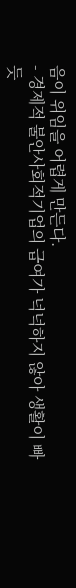음이 위임을 어렵게 만든다.
- 경제적 불안사회적기업의 급여가 넉넉하지 않아 생활이 빠듯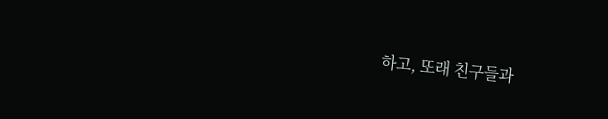하고, 또래 친구들과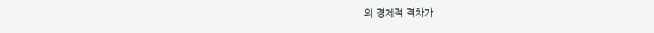의 경제적 격차가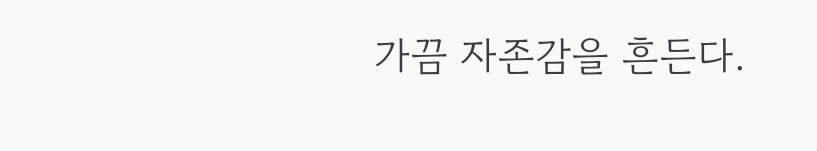가끔 자존감을 흔든다.